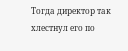Тогда директор так хлестнул его по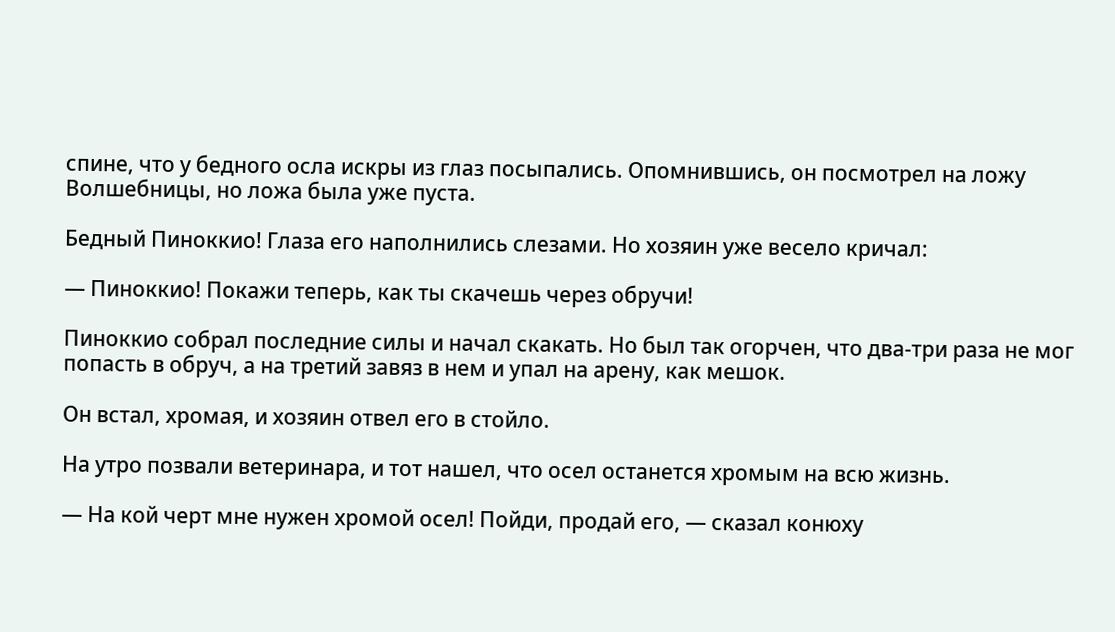спине, что у бедного осла искры из глаз посыпались. Опомнившись, он посмотрел на ложу Волшебницы, но ложа была уже пуста.

Бедный Пиноккио! Глаза его наполнились слезами. Но хозяин уже весело кричал:

— Пиноккио! Покажи теперь, как ты скачешь через обручи!

Пиноккио собрал последние силы и начал скакать. Но был так огорчен, что два-три раза не мог попасть в обруч, а на третий завяз в нем и упал на арену, как мешок.

Он встал, хромая, и хозяин отвел его в стойло.

На утро позвали ветеринара, и тот нашел, что осел останется хромым на всю жизнь.

— На кой черт мне нужен хромой осел! Пойди, продай его, — сказал конюху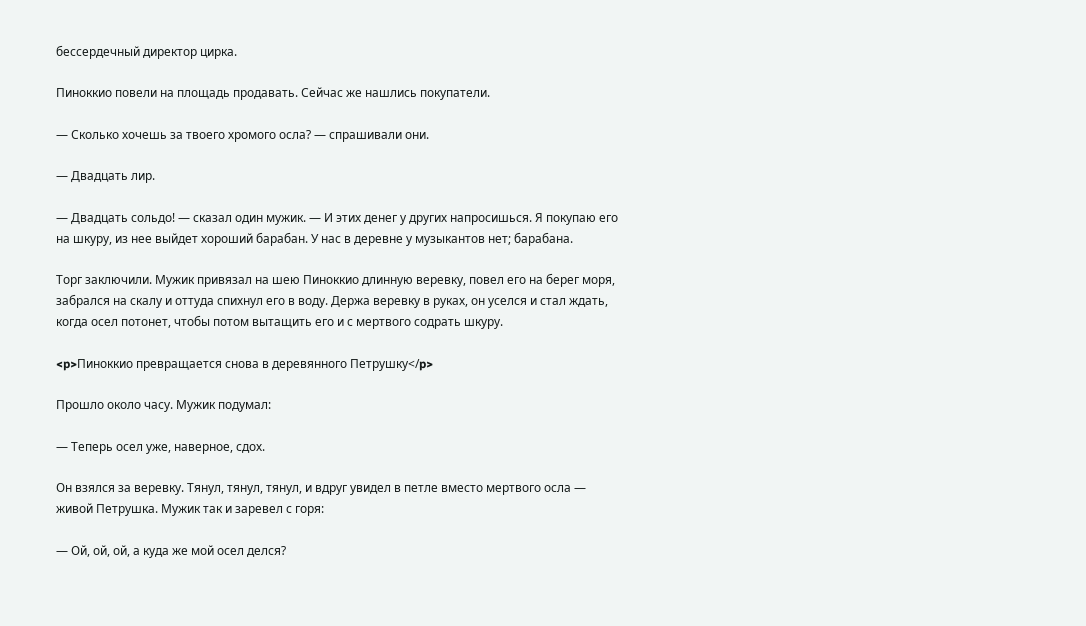бессердечный директор цирка.

Пиноккио повели на площадь продавать. Сейчас же нашлись покупатели.

— Сколько хочешь за твоего хромого осла? — спрашивали они.

— Двадцать лир.

— Двадцать сольдо! — сказал один мужик. — И этих денег у других напросишься. Я покупаю его на шкуру, из нее выйдет хороший барабан. У нас в деревне у музыкантов нет; барабана.

Торг заключили. Мужик привязал на шею Пиноккио длинную веревку, повел его на берег моря, забрался на скалу и оттуда спихнул его в воду. Держа веревку в руках, он уселся и стал ждать, когда осел потонет, чтобы потом вытащить его и с мертвого содрать шкуру.

<p>Пиноккио превращается снова в деревянного Петрушку</p>

Прошло около часу. Мужик подумал:

— Теперь осел уже, наверное, сдох.

Он взялся за веревку. Тянул, тянул, тянул, и вдруг увидел в петле вместо мертвого осла — живой Петрушка. Мужик так и заревел с горя:

— Ой, ой, ой, а куда же мой осел делся?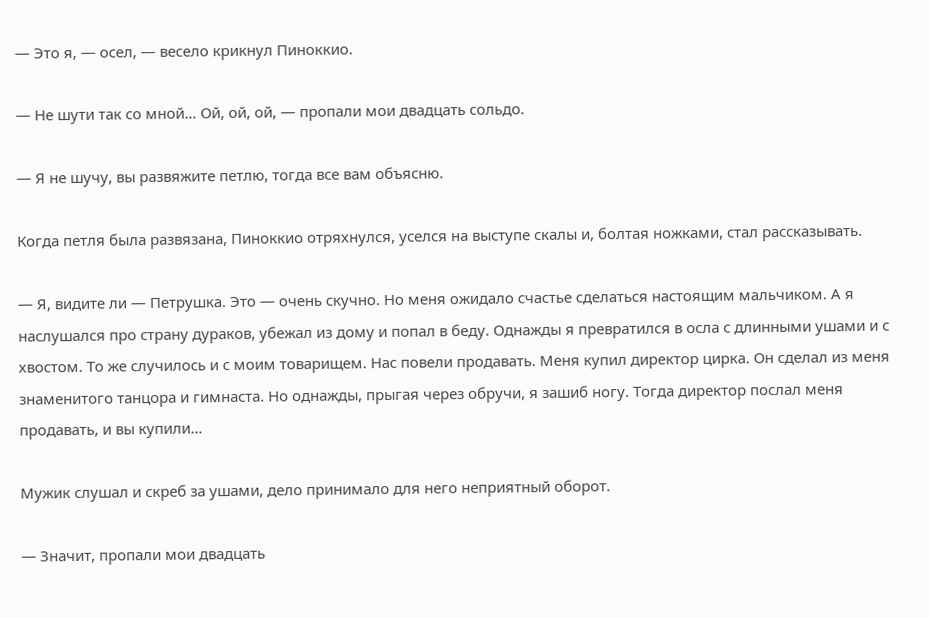— Это я, — осел, — весело крикнул Пиноккио.

— Не шути так со мной… Ой, ой, ой, — пропали мои двадцать сольдо.

— Я не шучу, вы развяжите петлю, тогда все вам объясню.

Когда петля была развязана, Пиноккио отряхнулся, уселся на выступе скалы и, болтая ножками, стал рассказывать.

— Я, видите ли — Петрушка. Это — очень скучно. Но меня ожидало счастье сделаться настоящим мальчиком. А я наслушался про страну дураков, убежал из дому и попал в беду. Однажды я превратился в осла с длинными ушами и с хвостом. То же случилось и с моим товарищем. Нас повели продавать. Меня купил директор цирка. Он сделал из меня знаменитого танцора и гимнаста. Но однажды, прыгая через обручи, я зашиб ногу. Тогда директор послал меня продавать, и вы купили…

Мужик слушал и скреб за ушами, дело принимало для него неприятный оборот.

— Значит, пропали мои двадцать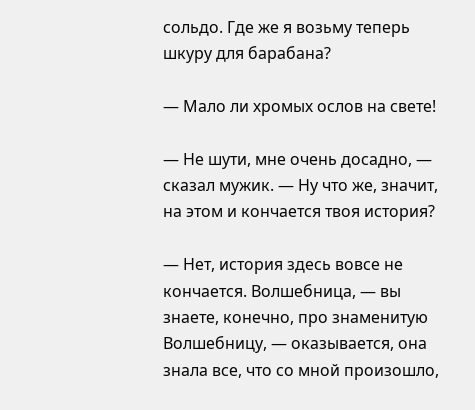сольдо. Где же я возьму теперь шкуру для барабана?

— Мало ли хромых ослов на свете!

— Не шути, мне очень досадно, — сказал мужик. — Ну что же, значит, на этом и кончается твоя история?

— Нет, история здесь вовсе не кончается. Волшебница, — вы знаете, конечно, про знаменитую Волшебницу, — оказывается, она знала все, что со мной произошло,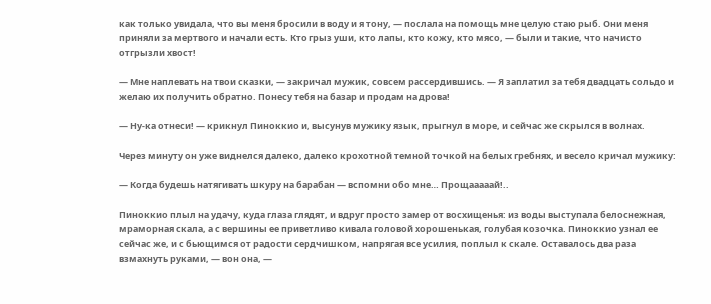как только увидала, что вы меня бросили в воду и я тону, — послала на помощь мне целую стаю рыб. Они меня приняли за мертвого и начали есть. Кто грыз уши, кто лапы, кто кожу, кто мясо, — были и такие, что начисто отгрызли хвост!

— Мне наплевать на твои сказки, — закричал мужик, совсем рассердившись. — Я заплатил за тебя двадцать сольдо и желаю их получить обратно. Понесу тебя на базар и продам на дрова!

— Ну-ка отнеси! — крикнул Пиноккио и, высунув мужику язык, прыгнул в море, и сейчас же скрылся в волнах.

Через минуту он уже виднелся далеко, далеко крохотной темной точкой на белых гребнях, и весело кричал мужику:

— Когда будешь натягивать шкуру на барабан — вспомни обо мне… Прощааааай!..

Пиноккио плыл на удачу, куда глаза глядят, и вдруг просто замер от восхищенья: из воды выступала белоснежная, мраморная скала, а с вершины ее приветливо кивала головой хорошенькая, голубая козочка. Пиноккио узнал ее сейчас же, и с бьющимся от радости сердчишком, напрягая все усилия, поплыл к скале. Оставалось два раза взмахнуть руками, — вон она, —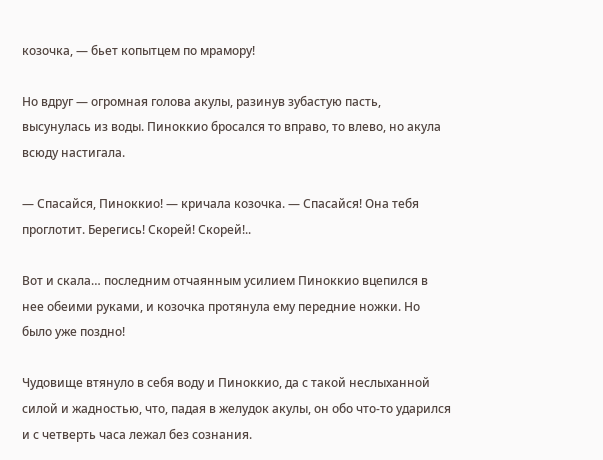козочка, — бьет копытцем по мрамору!

Но вдруг — огромная голова акулы, разинув зубастую пасть, высунулась из воды. Пиноккио бросался то вправо, то влево, но акула всюду настигала.

— Спасайся, Пиноккио! — кричала козочка. — Спасайся! Она тебя проглотит. Берегись! Скорей! Скорей!..

Вот и скала… последним отчаянным усилием Пиноккио вцепился в нее обеими руками, и козочка протянула ему передние ножки. Но было уже поздно!

Чудовище втянуло в себя воду и Пиноккио, да с такой неслыханной силой и жадностью, что, падая в желудок акулы, он обо что-то ударился и с четверть часа лежал без сознания.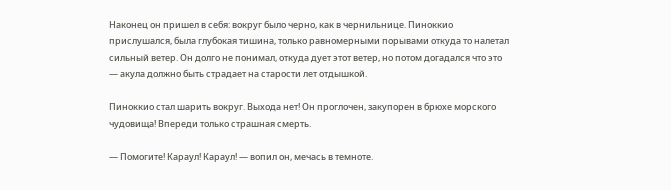Наконец он пришел в себя: вокруг было черно, как в чернильнице. Пиноккио прислушался, была глубокая тишина, только равномерными порывами откуда то налетал сильный ветер. Он долго не понимал, откуда дует этот ветер, но потом догадался что это — акула должно быть страдает на старости лет отдышкой.

Пиноккио стал шарить вокруг. Выхода нет! Он проглочен, закупорен в брюхе морского чудовища! Впереди только страшная смерть.

— Помогите! Караул! Караул! — вопил он, мечась в темноте.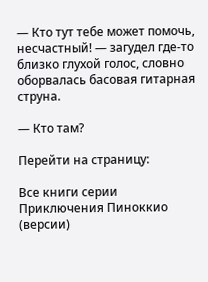— Кто тут тебе может помочь, несчастный! — загудел где-то близко глухой голос, словно оборвалась басовая гитарная струна.

— Кто там?

Перейти на страницу:

Все книги серии Приключения Пиноккио (версии)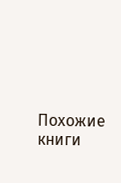Похожие книги